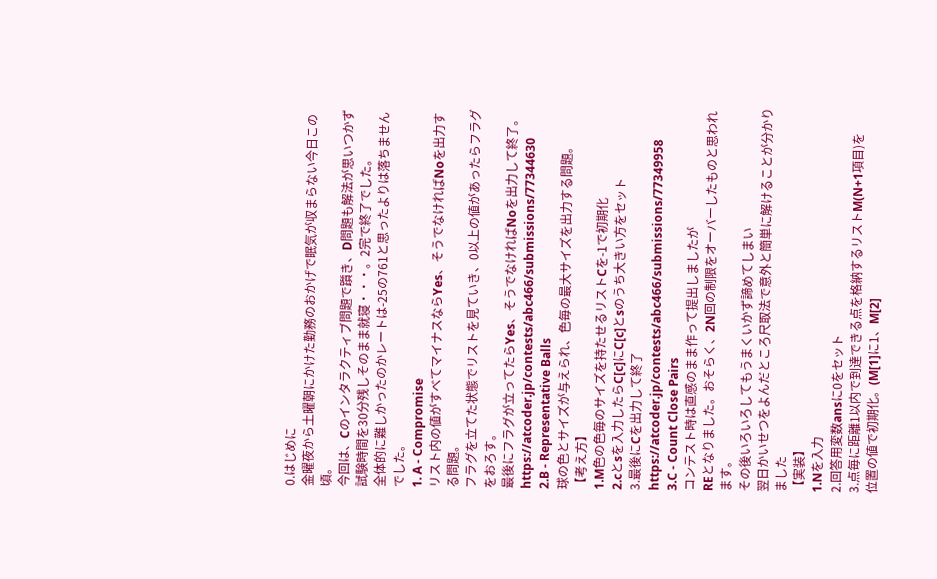0.はじめに
金曜夜から土曜朝にかけた勤務のおかげで眠気が収まらない今日この頃。
今回は、Cのインタラクティブ問題で躓き、D問題も解法が思いつかず
試験時間を30分残しそのまま就寝・・・。2完で終了でした。
全体的に難しかったのかレートは-25の761と思ったよりは落ちませんでした。
1. A - Compromise
リスト内の値がすべてマイナスならYes、そうでなければNoを出力する問題。
フラグを立てた状態でリストを見ていき、0以上の値があったらフラグをおろす。
最後にフラグが立ってたらYes、そうでなければNoを出力して終了。
https://atcoder.jp/contests/abc466/submissions/77344630
2.B - Representative Balls
球の色とサイズが与えられ、色毎の最大サイズを出力する問題。
【考え方】
1.M色の色毎のサイズを持たせるリストCを-1で初期化
2.cとsを入力したらC[c]にC[c]とsのうち大きい方をセット
3.最後にCを出力して終了
https://atcoder.jp/contests/abc466/submissions/77349958
3.C - Count Close Pairs
コンテスト時は直感のまま作って提出しましたが
REとなりました。おそらく、2N回の制限をオーバーしたものと思われます。
その後いろいろしてもうまくいかず諦めてしまい
翌日かいせつをよんだところ尺取法で意外と簡単に解けることが分かりました
【実装】
1.Nを入力
2.回答用変数ansに0をセット
3.点毎に距離1以内で到達できる点を格納するリストM(N+1項目)を
位置の値で初期化。(M[1]に1、M[2]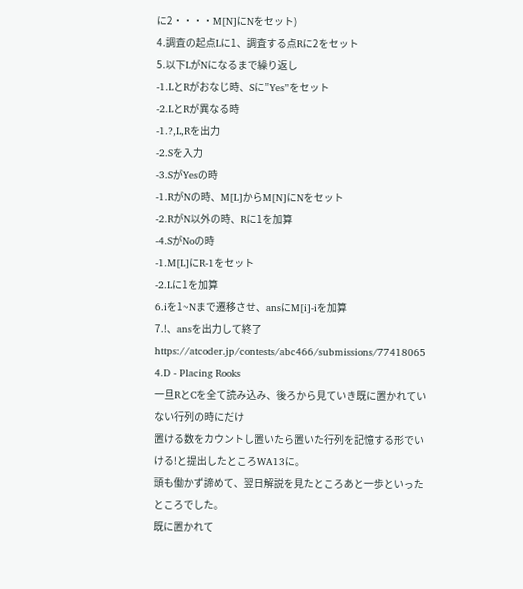に2・・・・M[N]にNをセット)
4.調査の起点Lに1、調査する点Rに2をセット
5.以下LがNになるまで繰り返し
-1.LとRがおなじ時、Sに”Yes”をセット
-2.LとRが異なる時
-1.?,L,Rを出力
-2.Sを入力
-3.SがYesの時
-1.RがNの時、M[L]からM[N]にNをセット
-2.RがN以外の時、Rに1を加算
-4.SがNoの時
-1.M[L]にR-1をセット
-2.Lに1を加算
6.iを1~Nまで遷移させ、ansにM[i]-iを加算
7.!、ansを出力して終了
https://atcoder.jp/contests/abc466/submissions/77418065
4.D - Placing Rooks
一旦RとCを全て読み込み、後ろから見ていき既に置かれていない行列の時にだけ
置ける数をカウントし置いたら置いた行列を記憶する形でいける!と提出したところWA13に。
頭も働かず諦めて、翌日解説を見たところあと一歩といったところでした。
既に置かれて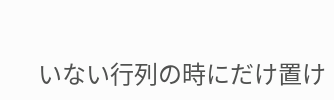いない行列の時にだけ置け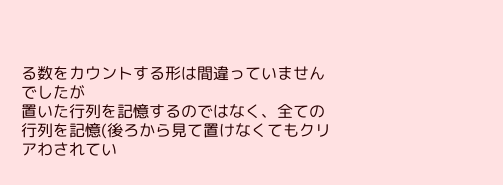る数をカウントする形は間違っていませんでしたが
置いた行列を記憶するのではなく、全ての行列を記憶(後ろから見て置けなくてもクリアわされてい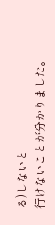る)しないと
行けないことが分かりました。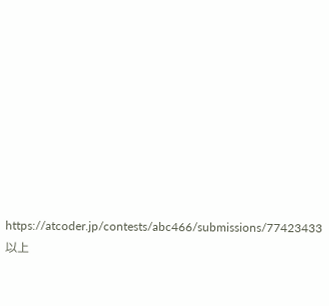https://atcoder.jp/contests/abc466/submissions/77423433
以上